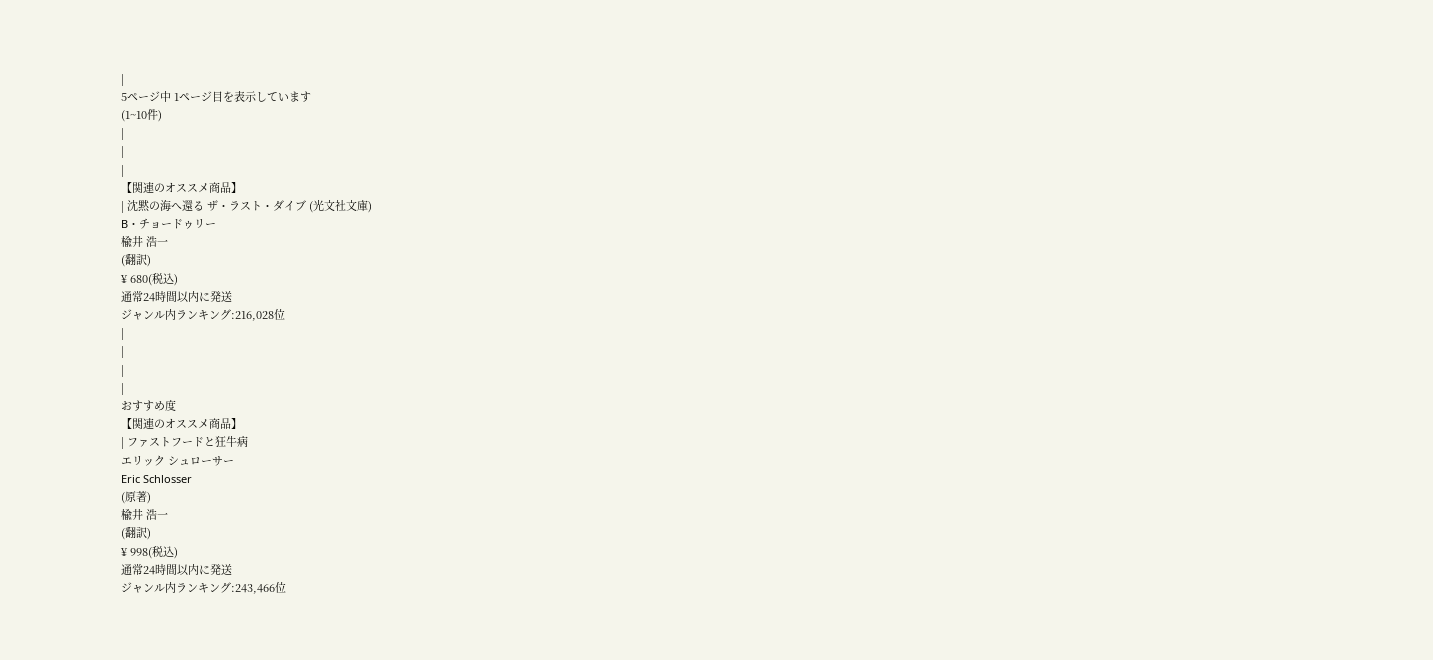|
5ページ中 1ページ目を表示しています
(1~10件)
|
|
|
【関連のオススメ商品】
| 沈黙の海へ還る ザ・ラスト・ダイブ (光文社文庫)
B・チョードゥリー
楡井 浩一
(翻訳)
¥ 680(税込)
通常24時間以内に発送
ジャンル内ランキング:216,028位
|
|
|
|
おすすめ度
【関連のオススメ商品】
| ファストフードと狂牛病
エリック シュローサー
Eric Schlosser
(原著)
楡井 浩一
(翻訳)
¥ 998(税込)
通常24時間以内に発送
ジャンル内ランキング:243,466位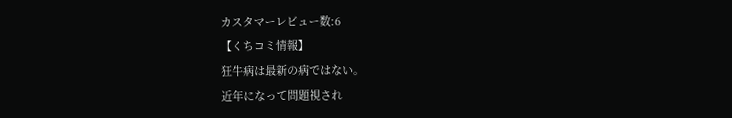カスタマーレビュー数:6
【くちコミ情報】
狂牛病は最新の病ではない。
近年になって問題視され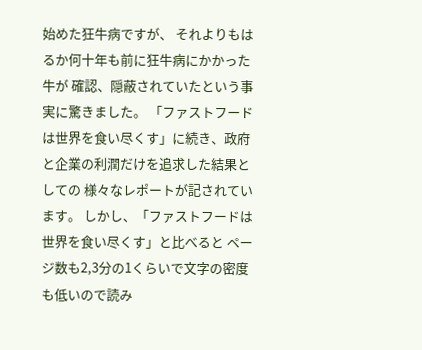始めた狂牛病ですが、 それよりもはるか何十年も前に狂牛病にかかった牛が 確認、隠蔽されていたという事実に驚きました。 「ファストフードは世界を食い尽くす」に続き、政府と企業の利潤だけを追求した結果としての 様々なレポートが記されています。 しかし、「ファストフードは世界を食い尽くす」と比べると ページ数も2,3分の1くらいで文字の密度も低いので読み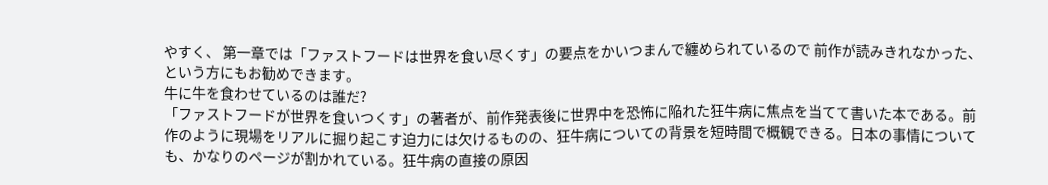やすく、 第一章では「ファストフードは世界を食い尽くす」の要点をかいつまんで纏められているので 前作が読みきれなかった、という方にもお勧めできます。
牛に牛を食わせているのは誰だ?
「ファストフードが世界を食いつくす」の著者が、前作発表後に世界中を恐怖に陥れた狂牛病に焦点を当てて書いた本である。前作のように現場をリアルに掘り起こす迫力には欠けるものの、狂牛病についての背景を短時間で概観できる。日本の事情についても、かなりのページが割かれている。狂牛病の直接の原因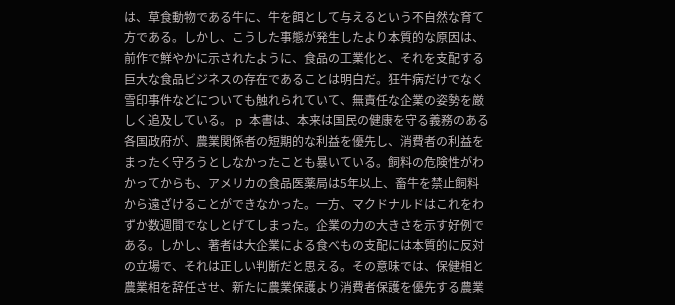は、草食動物である牛に、牛を餌として与えるという不自然な育て方である。しかし、こうした事態が発生したより本質的な原因は、前作で鮮やかに示されたように、食品の工業化と、それを支配する巨大な食品ビジネスの存在であることは明白だ。狂牛病だけでなく雪印事件などについても触れられていて、無責任な企業の姿勢を厳しく追及している。 p 本書は、本来は国民の健康を守る義務のある各国政府が、農業関係者の短期的な利益を優先し、消費者の利益をまったく守ろうとしなかったことも暴いている。飼料の危険性がわかってからも、アメリカの食品医薬局は5年以上、畜牛を禁止飼料から遠ざけることができなかった。一方、マクドナルドはこれをわずか数週間でなしとげてしまった。企業の力の大きさを示す好例である。しかし、著者は大企業による食べもの支配には本質的に反対の立場で、それは正しい判断だと思える。その意味では、保健相と農業相を辞任させ、新たに農業保護より消費者保護を優先する農業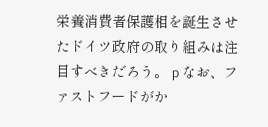栄養消費者保護相を誕生させたドイツ政府の取り組みは注目すべきだろう。 p なお、ファストフードがか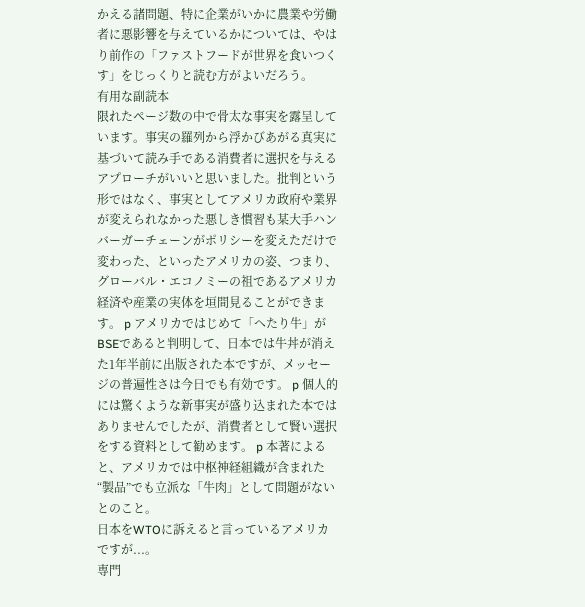かえる諸問題、特に企業がいかに農業や労働者に悪影響を与えているかについては、やはり前作の「ファストフードが世界を食いつくす」をじっくりと読む方がよいだろう。
有用な副読本
限れたページ数の中で骨太な事実を露呈しています。事実の羅列から浮かびあがる真実に基づいて読み手である消費者に選択を与えるアプローチがいいと思いました。批判という形ではなく、事実としてアメリカ政府や業界が変えられなかった悪しき慣習も某大手ハンバーガーチェーンがポリシーを変えただけで変わった、といったアメリカの姿、つまり、グローバル・エコノミーの祖であるアメリカ経済や産業の実体を垣間見ることができます。 p アメリカではじめて「へたり牛」がBSEであると判明して、日本では牛丼が消えた1年半前に出版された本ですが、メッセージの普遍性さは今日でも有効です。 p 個人的には驚くような新事実が盛り込まれた本ではありませんでしたが、消費者として賢い選択をする資料として勧めます。 p 本著によると、アメリカでは中枢神経組織が含まれた“製品”でも立派な「牛肉」として問題がないとのこと。
日本をWTOに訴えると言っているアメリカですが...。
専門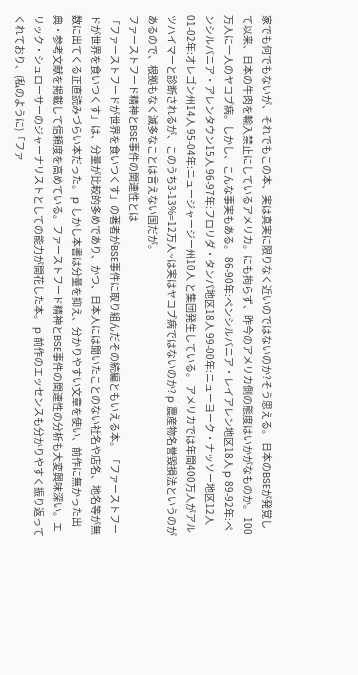家でも何でもないが、それでもこの本、実は真実に限りなく近いのではないのか?そう思える。 日本のBSEが発覚して以来、日本の牛肉を輸入禁止にしているアメリカ。にも拘らず、昨今のアメリカ側の態度はいかがなものか。 100万人に一人のヤコブ病。しかし、こんな事実もある。 86-90年:ペンシルバニア・レイアレン地区18人 p 89-92年:ペンシルバニア・アレンタウン15人 96-97年:フロリダ・タンパ地区18人 99-00年:ニューヨーク・ナッソー地区12人 01-02年:オレゴン州14人 95-04年:ニュージャージー州10人 と集団発生している。 アメリカでは年間400万人がアルツハイマーと診断されるが、このうち3-13%=12万人~は実はヤコブ病ではないのか? p 農産物名誉毀損法というのがあるので、根拠もなく滅多なことは言えない国だが。
ファーストフード精神とBSE事件の関連性とは
「ファーストフードが世界を食いつくす」の著者がBSE事件に取り組んだその続編ともいえる本。 「ファーストフードが世界を食いつくす」は、分量が比較的多めであり、かつ、日本人には聞いたことのない社名や店名、地名等が無数に出てくる正直読みづらい本だった。 p しかし本書は分量を抑え、分かりやすい文章を使い、前作に無かった出典・参考文献を掲載して信頼度を高めている。ファーストフード精神とBSE事件の関連性の分析も大変興味深い。エリック・シュローサーのジャーナリストとしての能力が開花した本。 p 前作のエッセンスも分かりやすく振り返ってくれており、(私のように)「ファ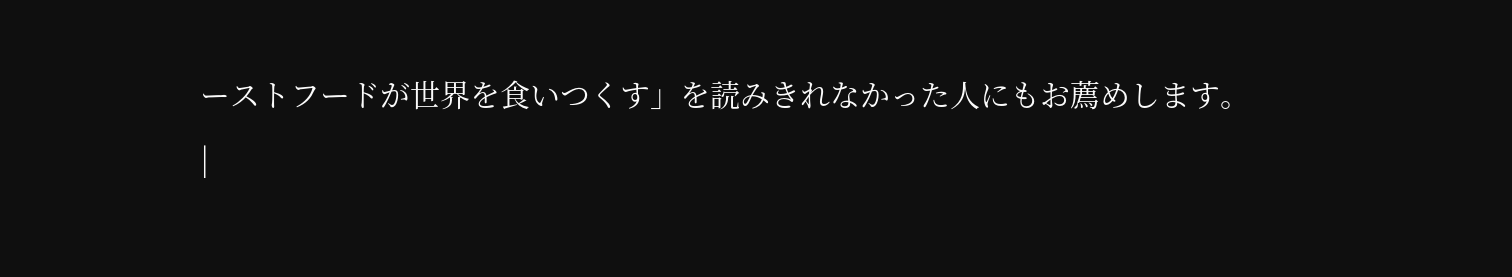ーストフードが世界を食いつくす」を読みきれなかった人にもお薦めします。
|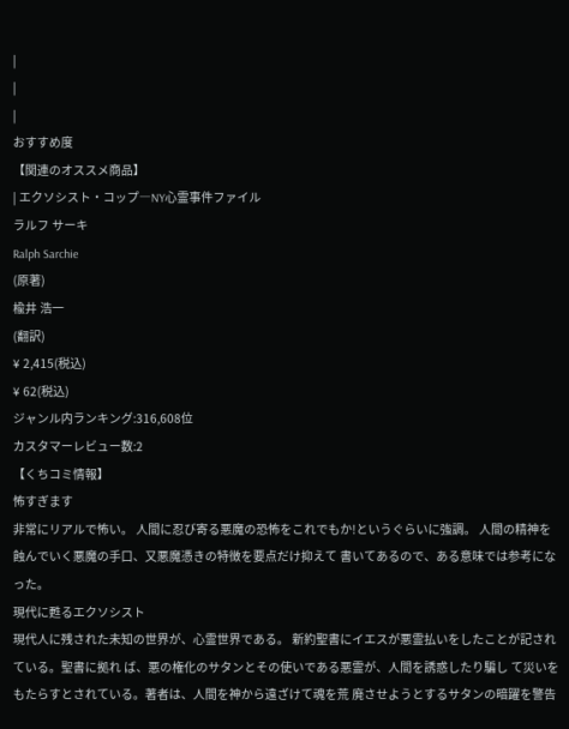|
|
|
おすすめ度
【関連のオススメ商品】
| エクソシスト・コップ―NY心霊事件ファイル
ラルフ サーキ
Ralph Sarchie
(原著)
楡井 浩一
(翻訳)
¥ 2,415(税込)
¥ 62(税込)
ジャンル内ランキング:316,608位
カスタマーレビュー数:2
【くちコミ情報】
怖すぎます
非常にリアルで怖い。 人間に忍び寄る悪魔の恐怖をこれでもか!というぐらいに強調。 人間の精神を蝕んでいく悪魔の手口、又悪魔憑きの特徴を要点だけ抑えて 書いてあるので、ある意味では参考になった。
現代に甦るエクソシスト
現代人に残された未知の世界が、心霊世界である。 新約聖書にイエスが悪霊払いをしたことが記されている。聖書に拠れ ば、悪の権化のサタンとその使いである悪霊が、人間を誘惑したり騙し て災いをもたらすとされている。著者は、人間を神から遠ざけて魂を荒 廃させようとするサタンの暗躍を警告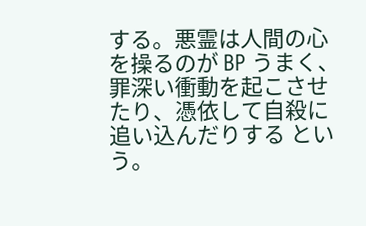する。悪霊は人間の心を操るのが BP うまく、罪深い衝動を起こさせたり、憑依して自殺に追い込んだりする という。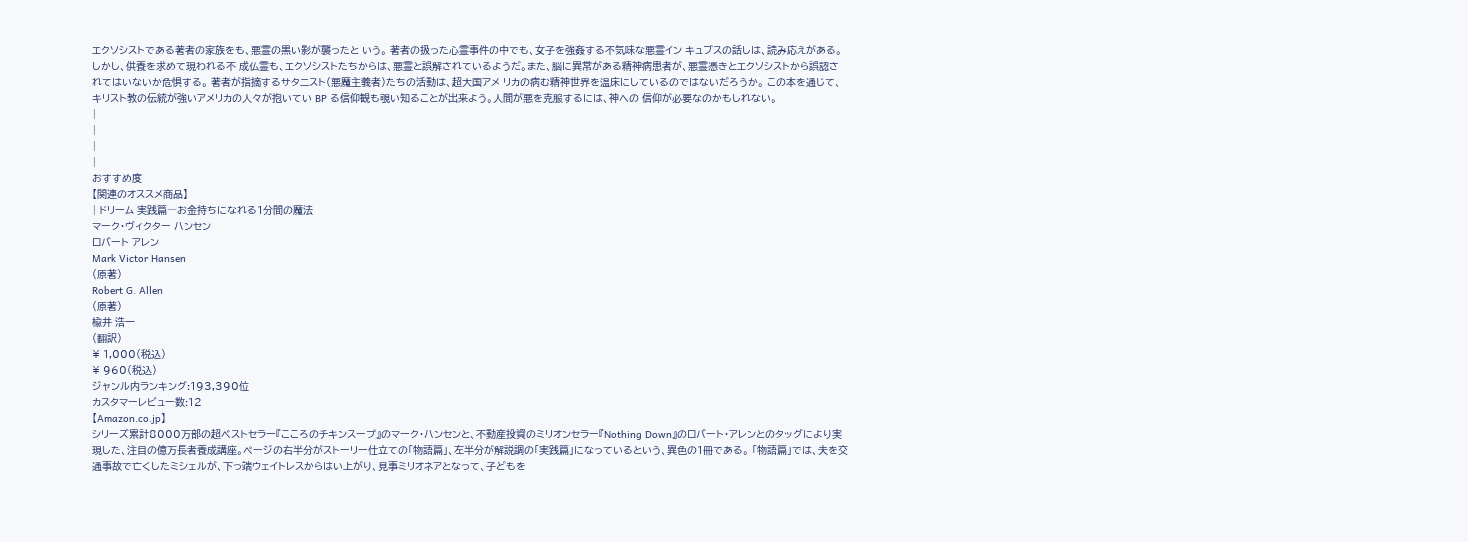エクソシストである著者の家族をも、悪霊の黒い影が襲ったと いう。 著者の扱った心霊事件の中でも、女子を強姦する不気味な悪霊イン キュブスの話しは、読み応えがある。しかし、供養を求めて現われる不 成仏霊も、エクソシストたちからは、悪霊と誤解されているようだ。また、脳に異常がある精神病患者が、悪霊憑きとエクソシストから誤認さ れてはいないか危惧する。 著者が指摘するサタニスト(悪魔主義者)たちの活動は、超大国アメ リカの病む精神世界を温床にしているのではないだろうか。 この本を通じて、キリスト教の伝統が強いアメリカの人々が抱いてい BP る信仰観も覗い知ることが出来よう。人間が悪を克服するには、神への 信仰が必要なのかもしれない。
|
|
|
|
おすすめ度
【関連のオススメ商品】
| ドリーム 実践篇―お金持ちになれる1分間の魔法
マーク・ヴィクター ハンセン
ロバート アレン
Mark Victor Hansen
(原著)
Robert G. Allen
(原著)
楡井 浩一
(翻訳)
¥ 1,000(税込)
¥ 960(税込)
ジャンル内ランキング:193,390位
カスタマーレビュー数:12
【Amazon.co.jp】
シリーズ累計8000万部の超ベストセラー『こころのチキンスープ』のマーク・ハンセンと、不動産投資のミリオンセラー『Nothing Down』のロバート・アレンとのタッグにより実現した、注目の億万長者養成講座。ページの右半分がストーリー仕立ての「物語篇」、左半分が解説調の「実践篇」になっているという、異色の1冊である。 「物語篇」では、夫を交通事故で亡くしたミシェルが、下っ端ウェイトレスからはい上がり、見事ミリオネアとなって、子どもを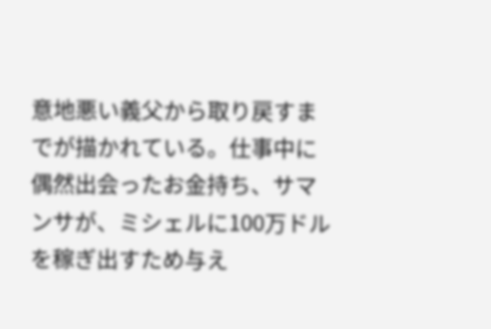意地悪い義父から取り戻すまでが描かれている。仕事中に偶然出会ったお金持ち、サマンサが、ミシェルに100万ドルを稼ぎ出すため与え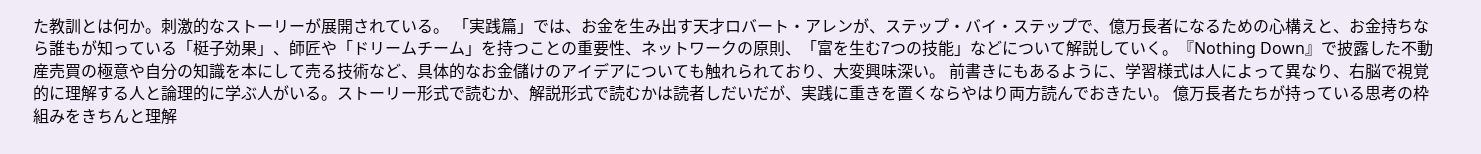た教訓とは何か。刺激的なストーリーが展開されている。 「実践篇」では、お金を生み出す天才ロバート・アレンが、ステップ・バイ・ステップで、億万長者になるための心構えと、お金持ちなら誰もが知っている「梃子効果」、師匠や「ドリームチーム」を持つことの重要性、ネットワークの原則、「富を生む7つの技能」などについて解説していく。『Nothing Down』で披露した不動産売買の極意や自分の知識を本にして売る技術など、具体的なお金儲けのアイデアについても触れられており、大変興味深い。 前書きにもあるように、学習様式は人によって異なり、右脳で視覚的に理解する人と論理的に学ぶ人がいる。ストーリー形式で読むか、解説形式で読むかは読者しだいだが、実践に重きを置くならやはり両方読んでおきたい。 億万長者たちが持っている思考の枠組みをきちんと理解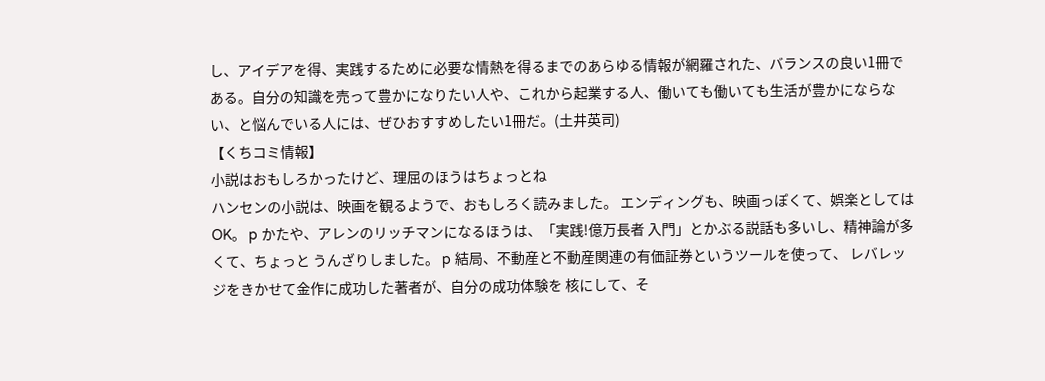し、アイデアを得、実践するために必要な情熱を得るまでのあらゆる情報が網羅された、バランスの良い1冊である。自分の知識を売って豊かになりたい人や、これから起業する人、働いても働いても生活が豊かにならない、と悩んでいる人には、ぜひおすすめしたい1冊だ。(土井英司)
【くちコミ情報】
小説はおもしろかったけど、理屈のほうはちょっとね
ハンセンの小説は、映画を観るようで、おもしろく読みました。 エンディングも、映画っぽくて、娯楽としてはOK。 p かたや、アレンのリッチマンになるほうは、「実践!億万長者 入門」とかぶる説話も多いし、精神論が多くて、ちょっと うんざりしました。 p 結局、不動産と不動産関連の有価証券というツールを使って、 レバレッジをきかせて金作に成功した著者が、自分の成功体験を 核にして、そ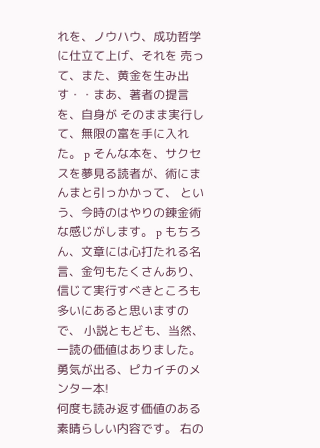れを、ノウハウ、成功哲学に仕立て上げ、それを 売って、また、黄金を生み出す・・まあ、著者の提言を、自身が そのまま実行して、無限の富を手に入れた。 p そんな本を、サクセスを夢見る読者が、術にまんまと引っかかって、 という、今時のはやりの錬金術な感じがします。 p もちろん、文章には心打たれる名言、金句もたくさんあり、 信じて実行すべきところも多いにあると思いますので、 小説ともども、当然、一読の価値はありました。
勇気が出る、ピカイチのメンター本!
何度も読み返す価値のある素晴らしい内容です。 右の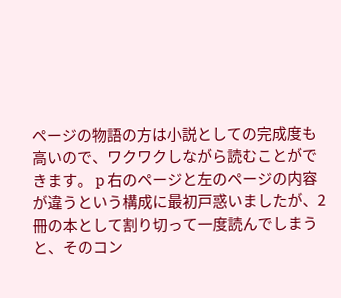ページの物語の方は小説としての完成度も高いので、ワクワクしながら読むことができます。 p 右のページと左のページの内容が違うという構成に最初戸惑いましたが、2冊の本として割り切って一度読んでしまうと、そのコン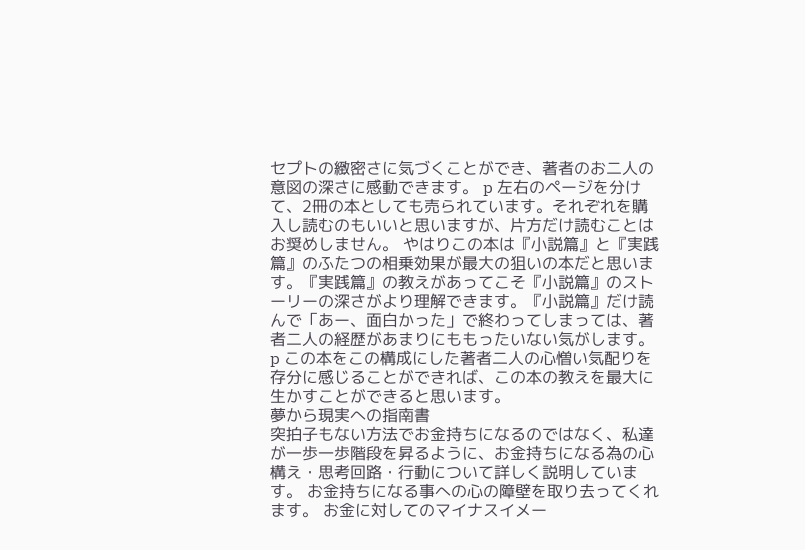セプトの緻密さに気づくことができ、著者のお二人の意図の深さに感動できます。 p 左右のページを分けて、2冊の本としても売られています。それぞれを購入し読むのもいいと思いますが、片方だけ読むことはお奨めしません。 やはりこの本は『小説篇』と『実践篇』のふたつの相乗効果が最大の狙いの本だと思います。『実践篇』の教えがあってこそ『小説篇』のストーリーの深さがより理解できます。『小説篇』だけ読んで「あー、面白かった」で終わってしまっては、著者二人の経歴があまりにももったいない気がします。 p この本をこの構成にした著者二人の心憎い気配りを存分に感じることができれば、この本の教えを最大に生かすことができると思います。
夢から現実への指南書
突拍子もない方法でお金持ちになるのではなく、私達が一歩一歩階段を昇るように、お金持ちになる為の心構え・思考回路・行動について詳しく説明しています。 お金持ちになる事への心の障壁を取り去ってくれます。 お金に対してのマイナスイメー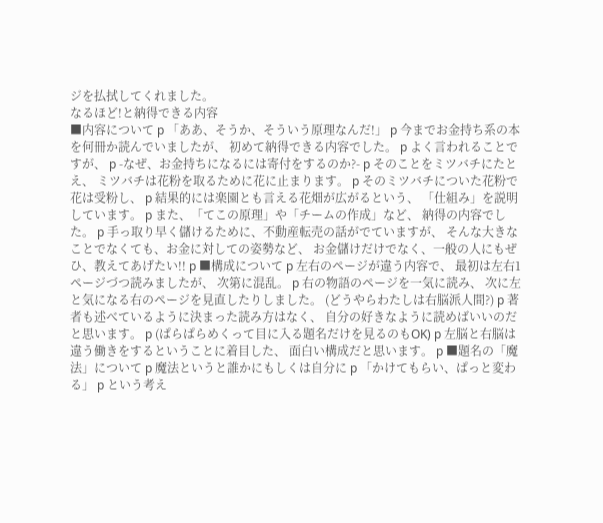ジを払拭してくれました。
なるほど!と納得できる内容
■内容について p 「ああ、そうか、そういう原理なんだ!」 p 今までお金持ち系の本を何冊か読んでいましたが、 初めて納得できる内容でした。 p よく言われることですが、 p -なぜ、お金持ちになるには寄付をするのか?- p そのことをミツバチにたとえ、 ミツバチは花粉を取るために花に止まります。 p そのミツバチについた花粉で花は受粉し、 p 結果的には楽園とも言える花畑が広がるという、 「仕組み」を説明しています。 p また、「てこの原理」や「チームの作成」など、 納得の内容でした。 p 手っ取り早く儲けるために、不動産転売の話がでていますが、 そんな大きなことでなくても、お金に対しての姿勢など、 お金儲けだけでなく、一般の人にもぜひ、教えてあげたい!! p ■構成について p 左右のページが違う内容で、 最初は左右1ページづつ読みましたが、 次第に混乱。 p 右の物語のページを一気に読み、 次に左と気になる右のページを見直したりしました。 (どうやらわたしは右脳派人間?) p 著者も述べているように決まった読み方はなく、 自分の好きなように読めばいいのだと思います。 p (ぱらぱらめくって目に入る題名だけを見るのもOK) p 左脳と右脳は違う働きをするということに着目した、 面白い構成だと思います。 p ■題名の「魔法」について p 魔法というと誰かにもしくは自分に p 「かけてもらい、ぱっと変わる」 p という考え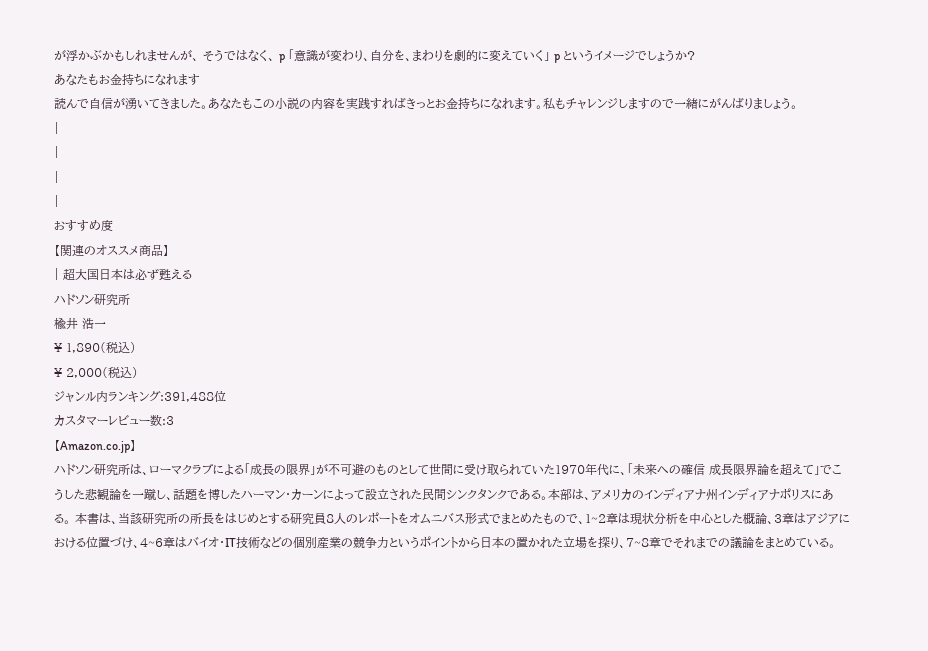が浮かぶかもしれませんが、 そうではなく、 p 「意識が変わり、自分を、まわりを劇的に変えていく」 p というイメージでしょうか?
あなたもお金持ちになれます
読んで自信が湧いてきました。あなたもこの小説の内容を実践すればきっとお金持ちになれます。私もチャレンジしますので一緒にがんばりましょう。
|
|
|
|
おすすめ度
【関連のオススメ商品】
| 超大国日本は必ず甦える
ハドソン研究所
楡井 浩一
¥ 1,890(税込)
¥ 2,000(税込)
ジャンル内ランキング:391,488位
カスタマーレビュー数:3
【Amazon.co.jp】
ハドソン研究所は、ローマクラブによる「成長の限界」が不可避のものとして世間に受け取られていた1970年代に、「未来への確信 成長限界論を超えて」でこうした悲観論を一蹴し、話題を博したハーマン・カーンによって設立された民間シンクタンクである。本部は、アメリカのインディアナ州インディアナポリスにある。 本書は、当該研究所の所長をはじめとする研究員8人のレポートをオムニバス形式でまとめたもので、1~2章は現状分析を中心とした概論、3章はアジアにおける位置づけ、4~6章はバイオ・IT技術などの個別産業の競争力というポイントから日本の置かれた立場を探り、7~8章でそれまでの議論をまとめている。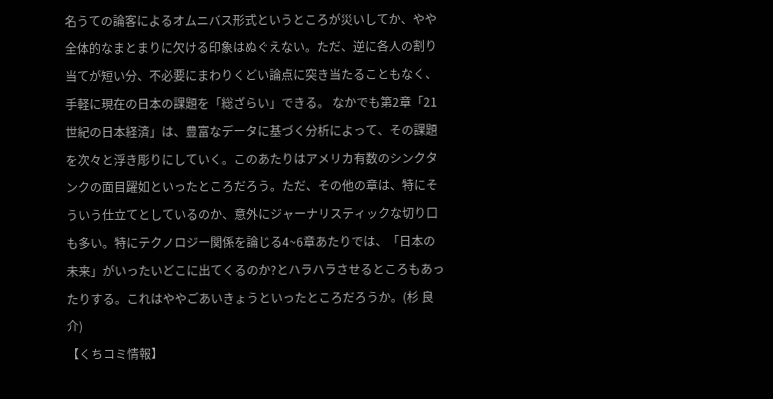名うての論客によるオムニバス形式というところが災いしてか、やや全体的なまとまりに欠ける印象はぬぐえない。ただ、逆に各人の割り当てが短い分、不必要にまわりくどい論点に突き当たることもなく、手軽に現在の日本の課題を「総ざらい」できる。 なかでも第2章「21世紀の日本経済」は、豊富なデータに基づく分析によって、その課題を次々と浮き彫りにしていく。このあたりはアメリカ有数のシンクタンクの面目躍如といったところだろう。ただ、その他の章は、特にそういう仕立てとしているのか、意外にジャーナリスティックな切り口も多い。特にテクノロジー関係を論じる4~6章あたりでは、「日本の未来」がいったいどこに出てくるのか?とハラハラさせるところもあったりする。これはややごあいきょうといったところだろうか。(杉 良介)
【くちコミ情報】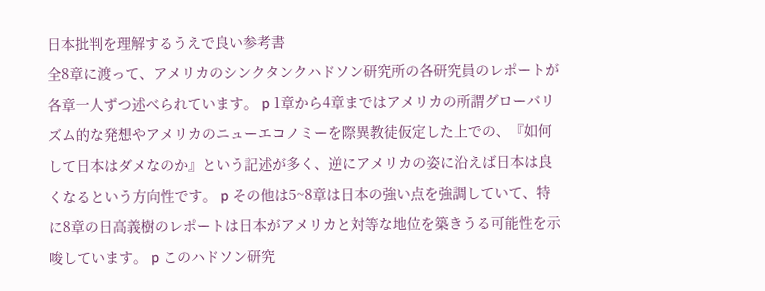日本批判を理解するうえで良い参考書
全8章に渡って、アメリカのシンクタンクハドソン研究所の各研究員のレポートが各章一人ずつ述べられています。 p 1章から4章まではアメリカの所謂グローバリズム的な発想やアメリカのニューエコノミーを際異教徒仮定した上での、『如何して日本はダメなのか』という記述が多く、逆にアメリカの姿に沿えば日本は良くなるという方向性です。 p その他は5~8章は日本の強い点を強調していて、特に8章の日高義樹のレポートは日本がアメリカと対等な地位を築きうる可能性を示唆しています。 p このハドソン研究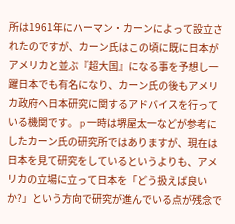所は1961年にハーマン・カーンによって設立されたのですが、カーン氏はこの頃に既に日本がアメリカと並ぶ『超大国』になる事を予想し一躍日本でも有名になり、カーン氏の後もアメリカ政府へ日本研究に関するアドバイスを行っている機関です。 p 一時は堺屋太一などが参考にしたカーン氏の研究所ではありますが、現在は日本を見て研究をしているというよりも、アメリカの立場に立って日本を「どう扱えば良いか?」という方向で研究が進んでいる点が残念で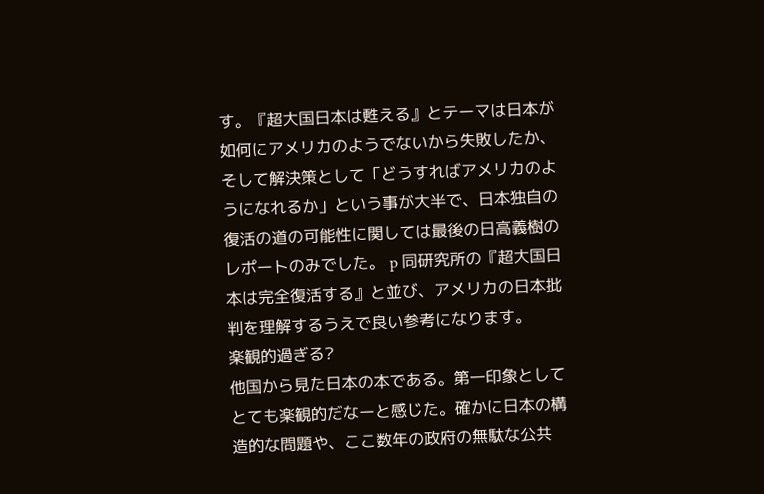す。『超大国日本は甦える』とテーマは日本が如何にアメリカのようでないから失敗したか、そして解決策として「どうすればアメリカのようになれるか」という事が大半で、日本独自の復活の道の可能性に関しては最後の日高義樹のレポートのみでした。 p 同研究所の『超大国日本は完全復活する』と並び、アメリカの日本批判を理解するうえで良い参考になります。
楽観的過ぎる?
他国から見た日本の本である。第一印象としてとても楽観的だなーと感じた。確かに日本の構造的な問題や、ここ数年の政府の無駄な公共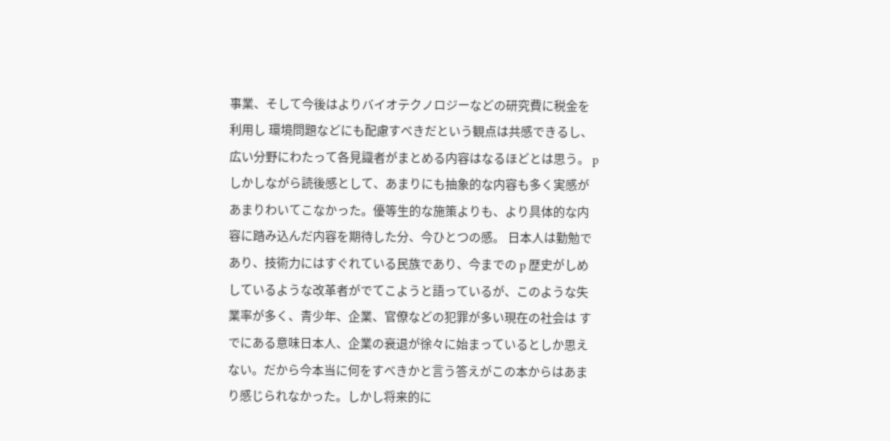事業、そして今後はよりバイオテクノロジーなどの研究費に税金を利用し 環境問題などにも配慮すべきだという観点は共感できるし、広い分野にわたって各見識者がまとめる内容はなるほどとは思う。 p しかしながら読後感として、あまりにも抽象的な内容も多く実感があまりわいてこなかった。優等生的な施策よりも、より具体的な内容に踏み込んだ内容を期待した分、今ひとつの感。 日本人は勤勉であり、技術力にはすぐれている民族であり、今までの p 歴史がしめしているような改革者がでてこようと語っているが、このような失業率が多く、青少年、企業、官僚などの犯罪が多い現在の社会は すでにある意味日本人、企業の衰退が徐々に始まっているとしか思えない。だから今本当に何をすべきかと言う答えがこの本からはあまり感じられなかった。しかし将来的に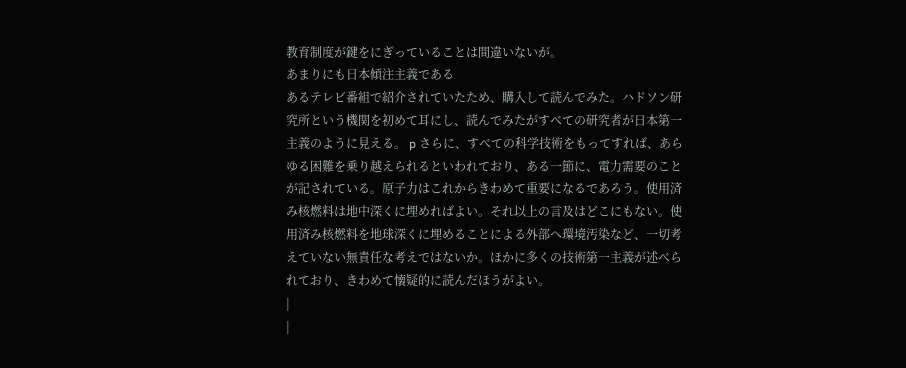教育制度が鍵をにぎっていることは間違いないが。
あまりにも日本傾注主義である
あるテレビ番組で紹介されていたため、購入して読んでみた。ハドソン研究所という機関を初めて耳にし、読んでみたがすべての研究者が日本第一主義のように見える。 p さらに、すべての科学技術をもってすれば、あらゆる困難を乗り越えられるといわれており、ある一節に、電力需要のことが記されている。原子力はこれからきわめて重要になるであろう。使用済み核燃料は地中深くに埋めればよい。それ以上の言及はどこにもない。使用済み核燃料を地球深くに埋めることによる外部へ環境汚染など、一切考えていない無責任な考えではないか。ほかに多くの技術第一主義が述べられており、きわめて懐疑的に読んだほうがよい。
|
|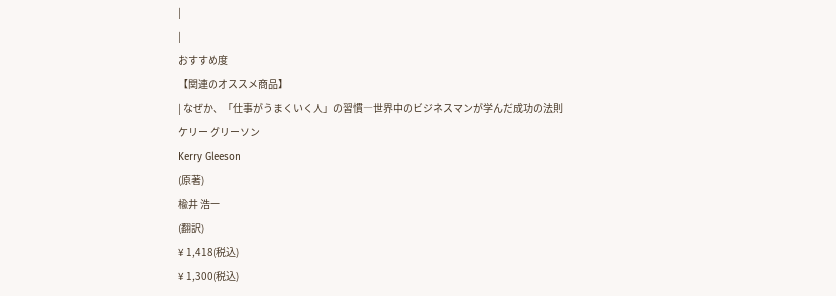|
|
おすすめ度
【関連のオススメ商品】
| なぜか、「仕事がうまくいく人」の習慣―世界中のビジネスマンが学んだ成功の法則
ケリー グリーソン
Kerry Gleeson
(原著)
楡井 浩一
(翻訳)
¥ 1,418(税込)
¥ 1,300(税込)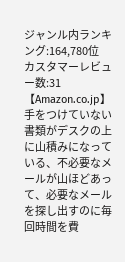ジャンル内ランキング:164,780位
カスタマーレビュー数:31
【Amazon.co.jp】
手をつけていない書類がデスクの上に山積みになっている、不必要なメールが山ほどあって、必要なメールを探し出すのに毎回時間を費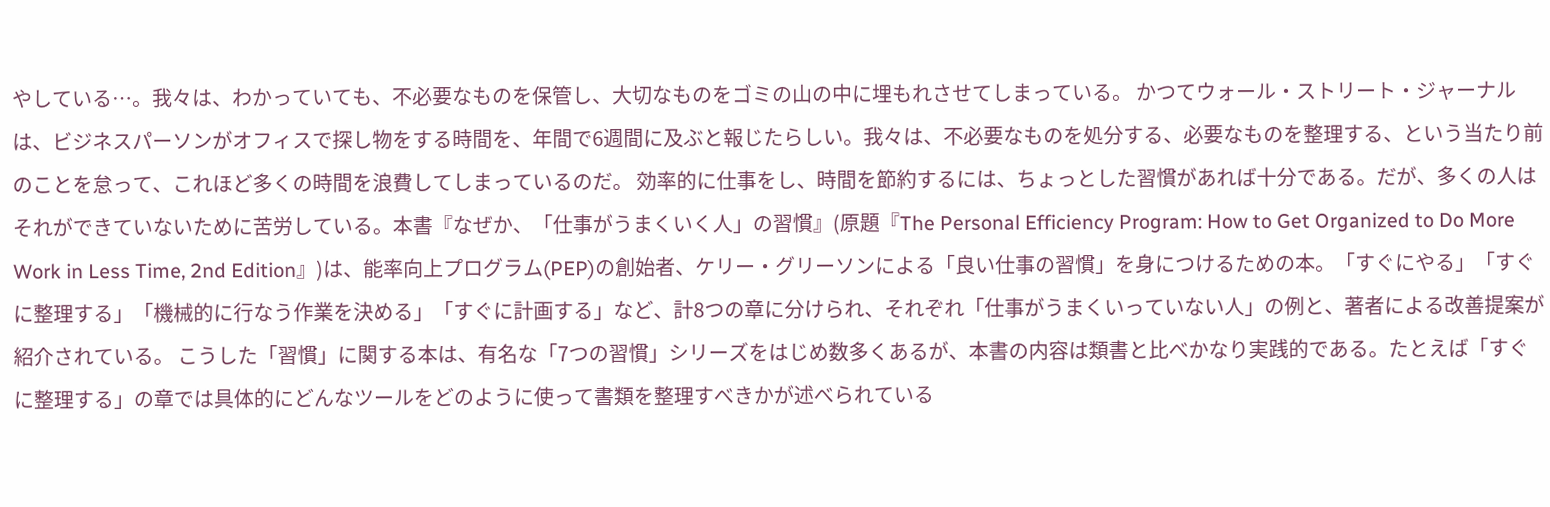やしている…。我々は、わかっていても、不必要なものを保管し、大切なものをゴミの山の中に埋もれさせてしまっている。 かつてウォール・ストリート・ジャーナルは、ビジネスパーソンがオフィスで探し物をする時間を、年間で6週間に及ぶと報じたらしい。我々は、不必要なものを処分する、必要なものを整理する、という当たり前のことを怠って、これほど多くの時間を浪費してしまっているのだ。 効率的に仕事をし、時間を節約するには、ちょっとした習慣があれば十分である。だが、多くの人はそれができていないために苦労している。本書『なぜか、「仕事がうまくいく人」の習慣』(原題『The Personal Efficiency Program: How to Get Organized to Do More Work in Less Time, 2nd Edition』)は、能率向上プログラム(PEP)の創始者、ケリー・グリーソンによる「良い仕事の習慣」を身につけるための本。「すぐにやる」「すぐに整理する」「機械的に行なう作業を決める」「すぐに計画する」など、計8つの章に分けられ、それぞれ「仕事がうまくいっていない人」の例と、著者による改善提案が紹介されている。 こうした「習慣」に関する本は、有名な「7つの習慣」シリーズをはじめ数多くあるが、本書の内容は類書と比べかなり実践的である。たとえば「すぐに整理する」の章では具体的にどんなツールをどのように使って書類を整理すべきかが述べられている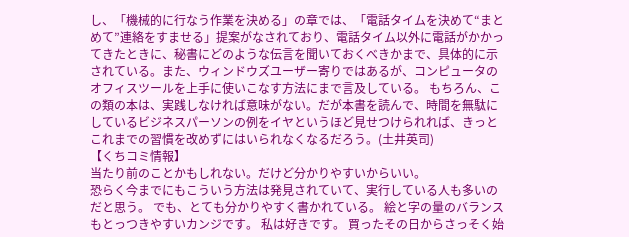し、「機械的に行なう作業を決める」の章では、「電話タイムを決めて“まとめて”連絡をすませる」提案がなされており、電話タイム以外に電話がかかってきたときに、秘書にどのような伝言を聞いておくべきかまで、具体的に示されている。また、ウィンドウズユーザー寄りではあるが、コンピュータのオフィスツールを上手に使いこなす方法にまで言及している。 もちろん、この類の本は、実践しなければ意味がない。だが本書を読んで、時間を無駄にしているビジネスパーソンの例をイヤというほど見せつけられれば、きっとこれまでの習慣を改めずにはいられなくなるだろう。(土井英司)
【くちコミ情報】
当たり前のことかもしれない。だけど分かりやすいからいい。
恐らく今までにもこういう方法は発見されていて、実行している人も多いのだと思う。 でも、とても分かりやすく書かれている。 絵と字の量のバランスもとっつきやすいカンジです。 私は好きです。 買ったその日からさっそく始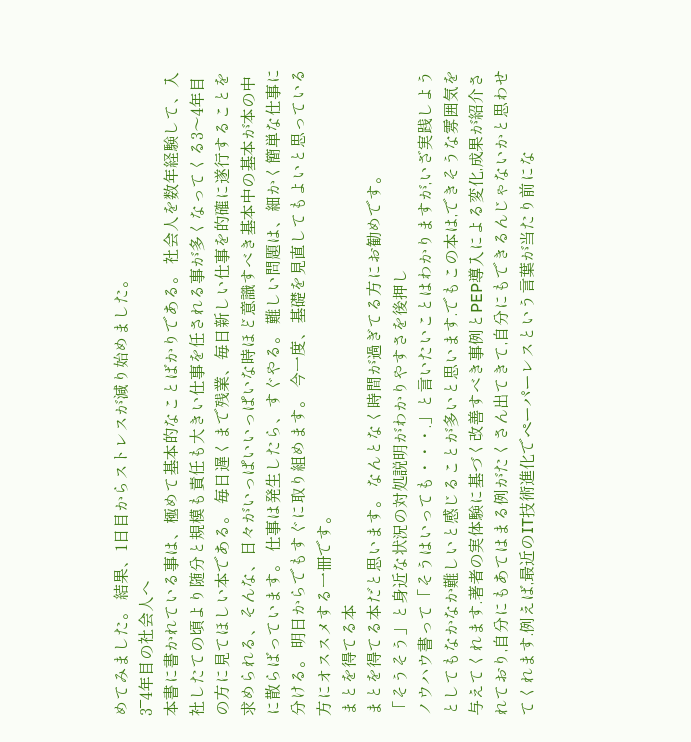めてみました。 結果、1日目からストレスが減り始めました。
3‾4年目の社会人へ
本書に書かれている事は、極めて基本的なことばかりである。 社会人を数年経験して、入社したての頃より随分と規模も責任も大きい仕事を任される事が多くなってくる3〜4年目の方に見てほしい本である。 毎日遅くまで残業、毎日新しい仕事を的確に遂行することを求められる、そんな、日々がいっぱいいっぱいな時ほど意識すべき基本中の基本が本の中に散らばっています。 仕事は発生したら、すぐやる。 難しい問題は、細かく簡単な仕事に分ける。 明日からでもすぐに取り組めます。 今一度、基礎を見直してもよいと思っている方にオススメする一冊です。
まとを得てる本
まとを得てる本だと思います。 なんとなく時間が過ぎてる方にお勧めです。
「そうそう」と身近な状況の対処説明がわかりやすさを後押し
ノウハウ書って「そうはいっても・・・.」と言いたいことはわかりますが,いざ実践しようとしてもなかなか難しいと感じることが多いと思います.でもこの本は,できそうな雰囲気を与えてくれます.著者の実体験に基づく改善すべき事例とPEP導入による変化,成果が紹介されており,自分にもあてはまる例がたくさん出てきて,自分にもできるんじゃないかと思わせてくれます.例えば,最近のIT技術進化でペーパーレスという言葉が当たり前にな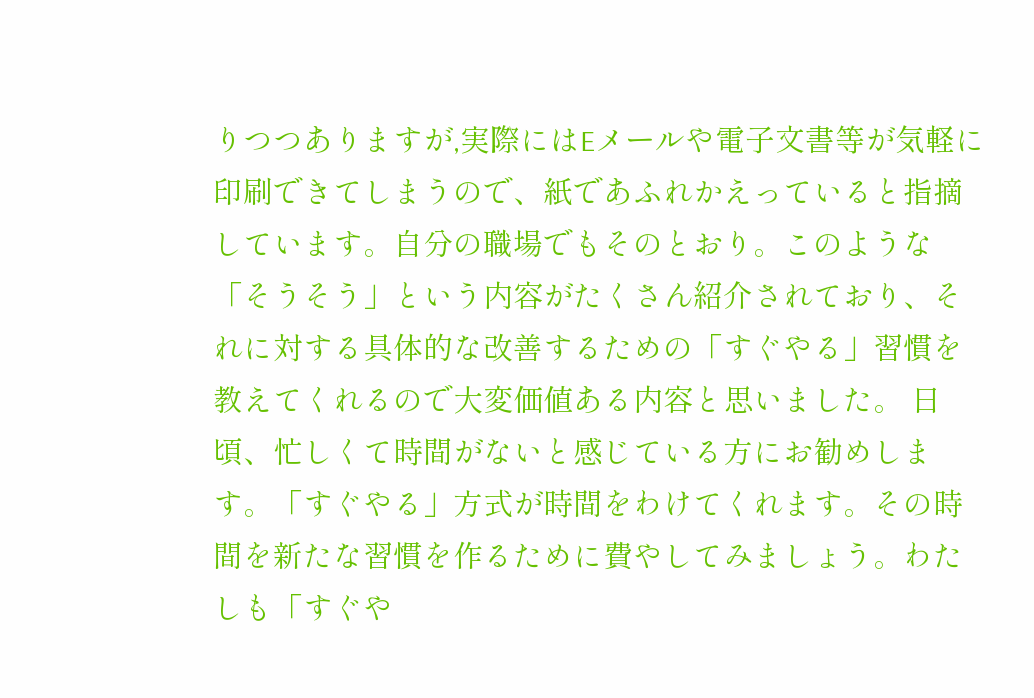りつつありますが,実際にはEメールや電子文書等が気軽に印刷できてしまうので、紙であふれかえっていると指摘しています。自分の職場でもそのとおり。このような「そうそう」という内容がたくさん紹介されており、それに対する具体的な改善するための「すぐやる」習慣を教えてくれるので大変価値ある内容と思いました。 日頃、忙しくて時間がないと感じている方にお勧めします。「すぐやる」方式が時間をわけてくれます。その時間を新たな習慣を作るために費やしてみましょう。わたしも「すぐや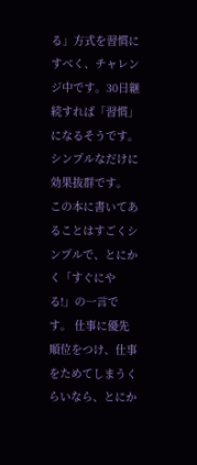る」方式を習慣にすべく、チャレンジ中です。30日継続すれば「習慣」になるそうです。
シンプルなだけに効果抜群です。
この本に書いてあることはすごくシンプルで、とにかく「すぐにやる!」の一言です。 仕事に優先順位をつけ、仕事をためてしまうくらいなら、とにか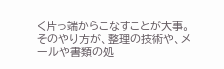く片っ端からこなすことが大事。そのやり方が、整理の技術や、メールや書類の処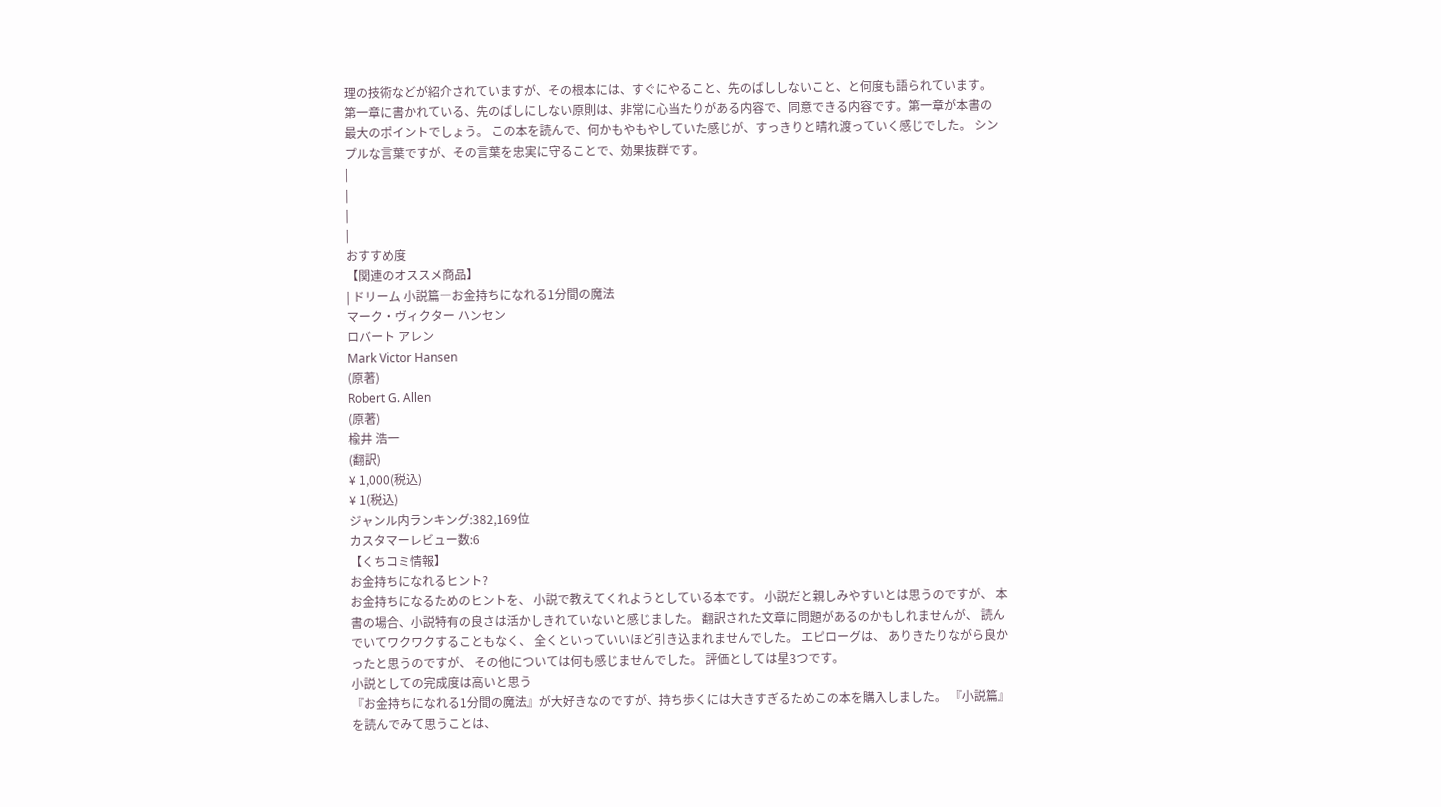理の技術などが紹介されていますが、その根本には、すぐにやること、先のばししないこと、と何度も語られています。 第一章に書かれている、先のばしにしない原則は、非常に心当たりがある内容で、同意できる内容です。第一章が本書の最大のポイントでしょう。 この本を読んで、何かもやもやしていた感じが、すっきりと晴れ渡っていく感じでした。 シンプルな言葉ですが、その言葉を忠実に守ることで、効果抜群です。
|
|
|
|
おすすめ度
【関連のオススメ商品】
| ドリーム 小説篇―お金持ちになれる1分間の魔法
マーク・ヴィクター ハンセン
ロバート アレン
Mark Victor Hansen
(原著)
Robert G. Allen
(原著)
楡井 浩一
(翻訳)
¥ 1,000(税込)
¥ 1(税込)
ジャンル内ランキング:382,169位
カスタマーレビュー数:6
【くちコミ情報】
お金持ちになれるヒント?
お金持ちになるためのヒントを、 小説で教えてくれようとしている本です。 小説だと親しみやすいとは思うのですが、 本書の場合、小説特有の良さは活かしきれていないと感じました。 翻訳された文章に問題があるのかもしれませんが、 読んでいてワクワクすることもなく、 全くといっていいほど引き込まれませんでした。 エピローグは、 ありきたりながら良かったと思うのですが、 その他については何も感じませんでした。 評価としては星3つです。
小説としての完成度は高いと思う
『お金持ちになれる1分間の魔法』が大好きなのですが、持ち歩くには大きすぎるためこの本を購入しました。 『小説篇』を読んでみて思うことは、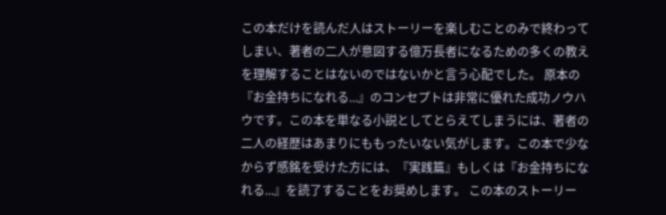この本だけを読んだ人はストーリーを楽しむことのみで終わってしまい、著者の二人が意図する億万長者になるための多くの教えを理解することはないのではないかと言う心配でした。 原本の『お金持ちになれる...』のコンセプトは非常に優れた成功ノウハウです。この本を単なる小説としてとらえてしまうには、著者の二人の経歴はあまりにももったいない気がします。この本で少なからず感銘を受けた方には、『実践篇』もしくは『お金持ちになれる...』を読了することをお奨めします。 この本のストーリー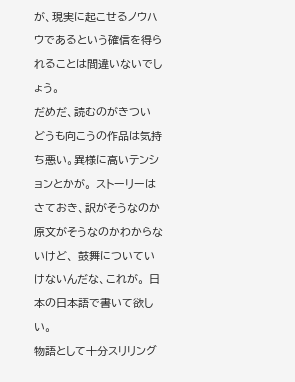が、現実に起こせるノウハウであるという確信を得られることは間違いないでしょう。
だめだ、読むのがきつい
どうも向こうの作品は気持ち悪い。異様に高いテンションとかが。 ストーリーはさておき、訳がそうなのか原文がそうなのかわからないけど、 鼓舞についていけないんだな、これが。 日本の日本語で書いて欲しい。
物語として十分スリリング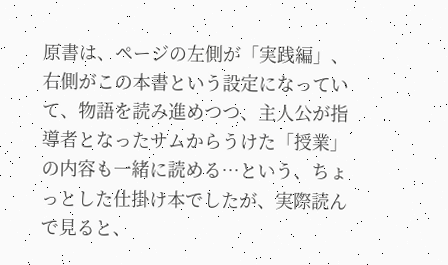原書は、ページの左側が「実践編」、右側がこの本書という設定になっていて、物語を読み進めつつ、主人公が指導者となったサムからうけた「授業」の内容も一緒に読める…という、ちょっとした仕掛け本でしたが、実際読んで見ると、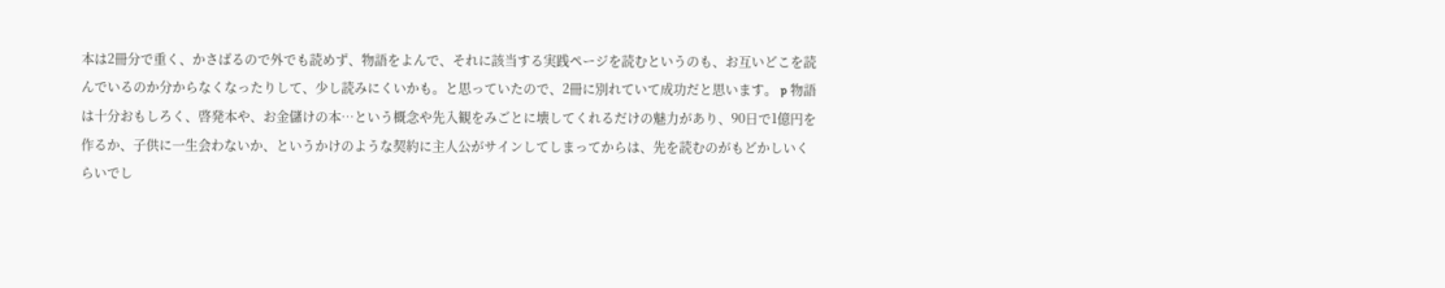本は2冊分で重く、かさばるので外でも読めず、物語をよんで、それに該当する実践ページを読むというのも、お互いどこを読んでいるのか分からなくなったりして、少し読みにくいかも。と思っていたので、2冊に別れていて成功だと思います。 p 物語は十分おもしろく、啓発本や、お金儲けの本…という概念や先入観をみごとに壊してくれるだけの魅力があり、90日で1億円を作るか、子供に一生会わないか、というかけのような契約に主人公がサインしてしまってからは、先を読むのがもどかしいくらいでし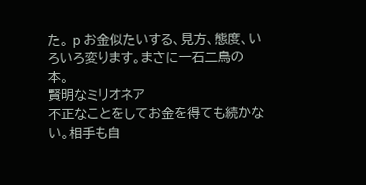た。 p お金似たいする、見方、態度、いろいろ変ります。まさに一石二鳥の本。
賢明なミリオネア
不正なことをしてお金を得ても続かない。相手も自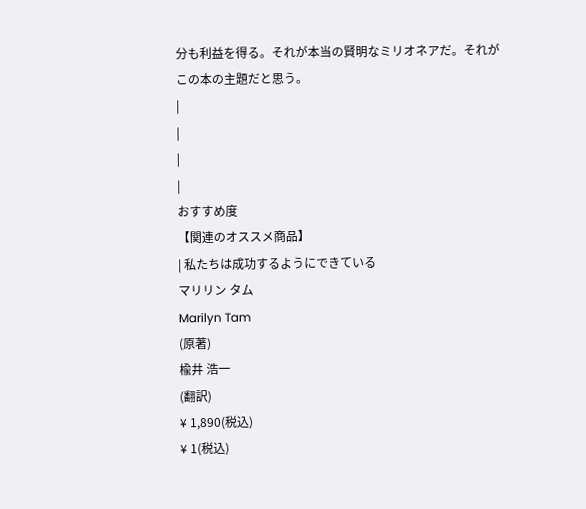分も利益を得る。それが本当の賢明なミリオネアだ。それがこの本の主題だと思う。
|
|
|
|
おすすめ度
【関連のオススメ商品】
| 私たちは成功するようにできている
マリリン タム
Marilyn Tam
(原著)
楡井 浩一
(翻訳)
¥ 1,890(税込)
¥ 1(税込)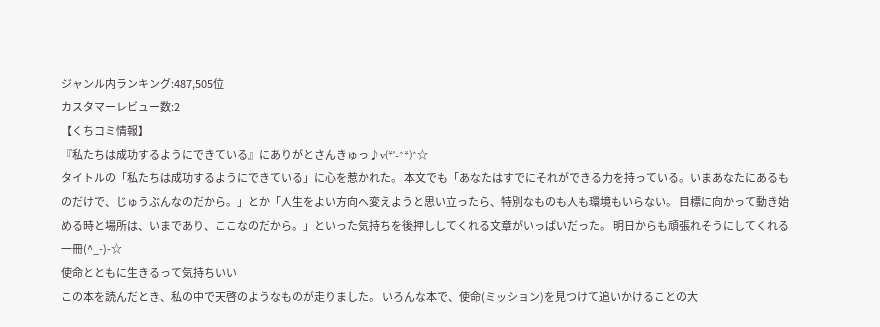ジャンル内ランキング:487,505位
カスタマーレビュー数:2
【くちコミ情報】
『私たちは成功するようにできている』にありがとさんきゅっ♪v(*'-^*)^☆
タイトルの「私たちは成功するようにできている」に心を惹かれた。 本文でも「あなたはすでにそれができる力を持っている。いまあなたにあるものだけで、じゅうぶんなのだから。」とか「人生をよい方向へ変えようと思い立ったら、特別なものも人も環境もいらない。 目標に向かって動き始める時と場所は、いまであり、ここなのだから。」といった気持ちを後押ししてくれる文章がいっぱいだった。 明日からも頑張れそうにしてくれる一冊(^_-)-☆
使命とともに生きるって気持ちいい
この本を読んだとき、私の中で天啓のようなものが走りました。 いろんな本で、使命(ミッション)を見つけて追いかけることの大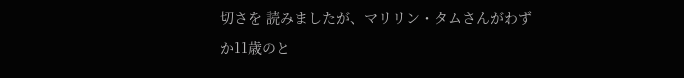切さを 読みましたが、マリリン・タムさんがわずか11歳のと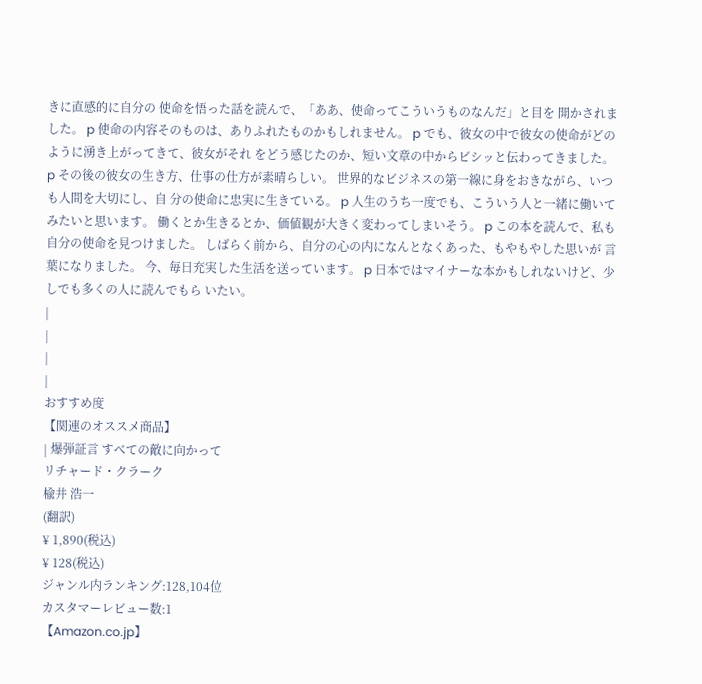きに直感的に自分の 使命を悟った話を読んで、「ああ、使命ってこういうものなんだ」と目を 開かされました。 p 使命の内容そのものは、ありふれたものかもしれません。 p でも、彼女の中で彼女の使命がどのように湧き上がってきて、彼女がそれ をどう感じたのか、短い文章の中からビシッと伝わってきました。 p その後の彼女の生き方、仕事の仕方が素晴らしい。 世界的なビジネスの第一線に身をおきながら、いつも人間を大切にし、自 分の使命に忠実に生きている。 p 人生のうち一度でも、こういう人と一緒に働いてみたいと思います。 働くとか生きるとか、価値観が大きく変わってしまいそう。 p この本を読んで、私も自分の使命を見つけました。 しばらく前から、自分の心の内になんとなくあった、もやもやした思いが 言葉になりました。 今、毎日充実した生活を送っています。 p 日本ではマイナーな本かもしれないけど、少しでも多くの人に読んでもら いたい。
|
|
|
|
おすすめ度
【関連のオススメ商品】
| 爆弾証言 すべての敵に向かって
リチャード・クラーク
楡井 浩一
(翻訳)
¥ 1,890(税込)
¥ 128(税込)
ジャンル内ランキング:128,104位
カスタマーレビュー数:1
【Amazon.co.jp】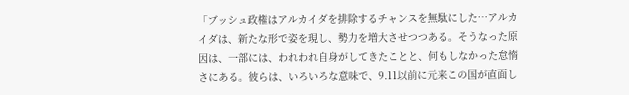「ブッシュ政権はアルカイダを排除するチャンスを無駄にした…アルカイダは、新たな形で姿を現し、勢力を増大させつつある。そうなった原因は、一部には、われわれ自身がしてきたことと、何もしなかった怠惰さにある。彼らは、いろいろな意味で、9.11以前に元来この国が直面し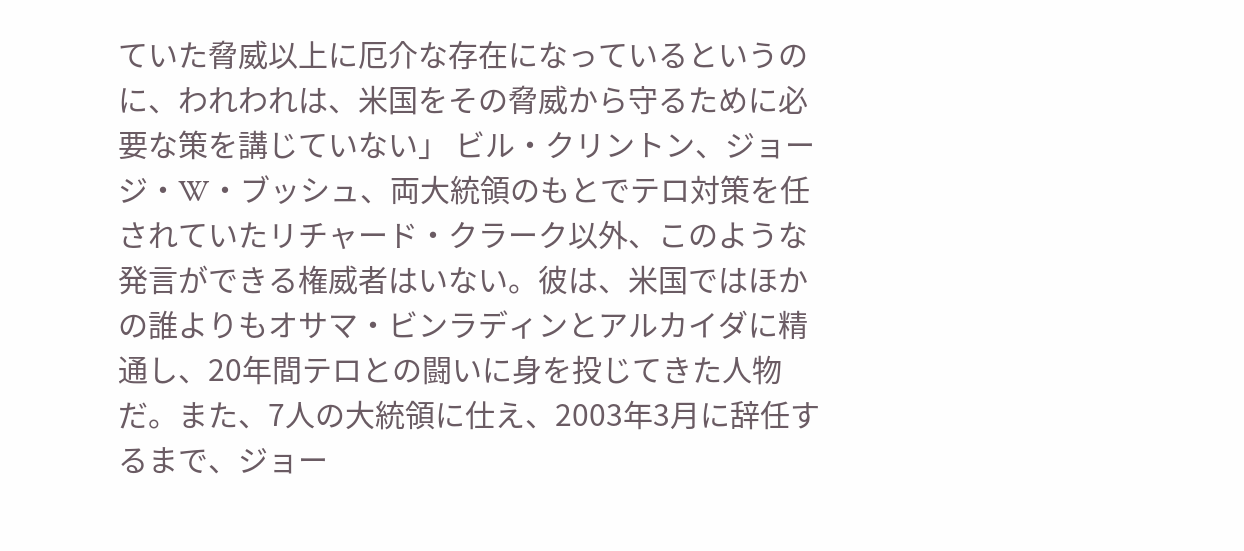ていた脅威以上に厄介な存在になっているというのに、われわれは、米国をその脅威から守るために必要な策を講じていない」 ビル・クリントン、ジョージ・W・ブッシュ、両大統領のもとでテロ対策を任されていたリチャード・クラーク以外、このような発言ができる権威者はいない。彼は、米国ではほかの誰よりもオサマ・ビンラディンとアルカイダに精通し、20年間テロとの闘いに身を投じてきた人物だ。また、7人の大統領に仕え、2003年3月に辞任するまで、ジョー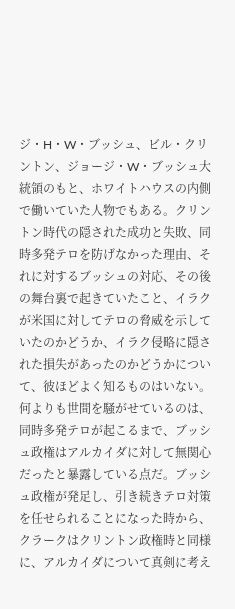ジ・H・W・ブッシュ、ビル・クリントン、ジョージ・W・ブッシュ大統領のもと、ホワイトハウスの内側で働いていた人物でもある。クリントン時代の隠された成功と失敗、同時多発テロを防げなかった理由、それに対するブッシュの対応、その後の舞台裏で起きていたこと、イラクが米国に対してテロの脅威を示していたのかどうか、イラク侵略に隠された損失があったのかどうかについて、彼ほどよく知るものはいない。 何よりも世間を騒がせているのは、同時多発テロが起こるまで、ブッシュ政権はアルカイダに対して無関心だったと暴露している点だ。ブッシュ政権が発足し、引き続きテロ対策を任せられることになった時から、クラークはクリントン政権時と同様に、アルカイダについて真剣に考え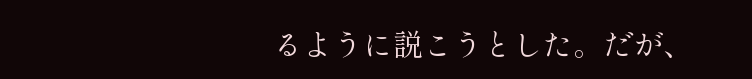るように説こうとした。だが、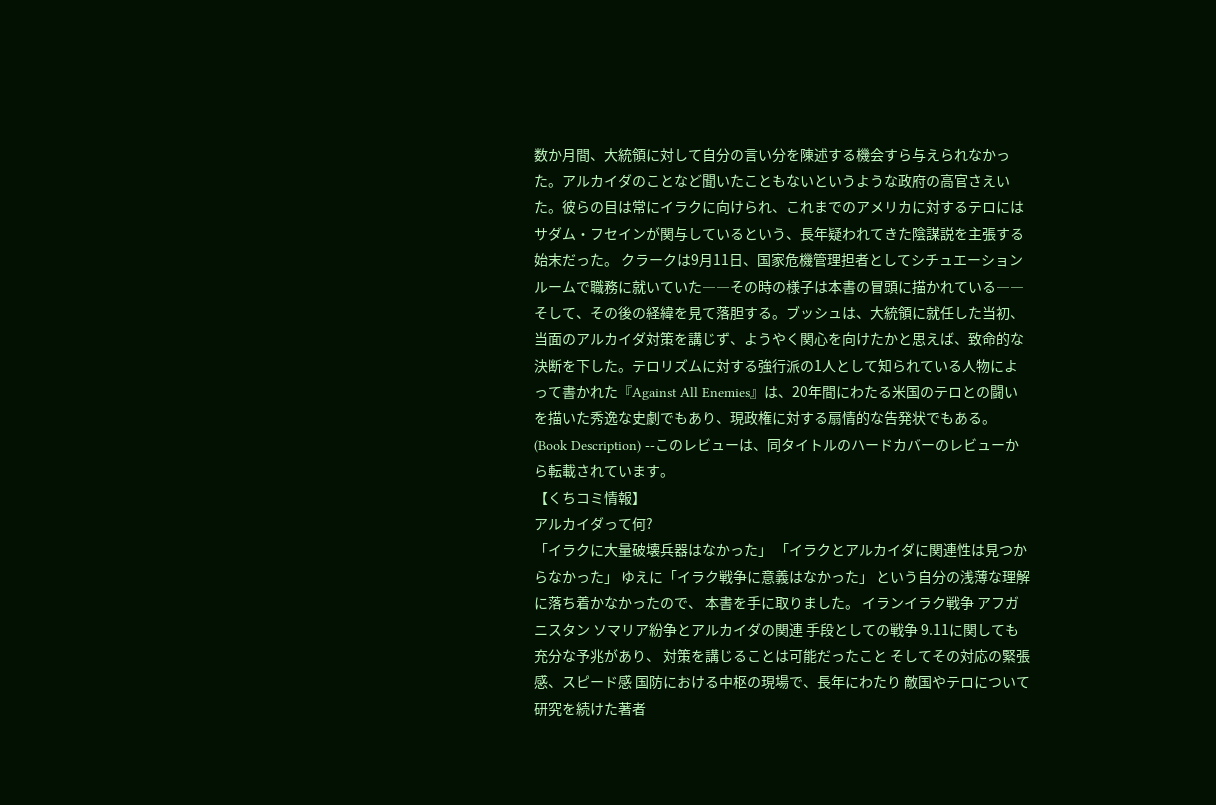数か月間、大統領に対して自分の言い分を陳述する機会すら与えられなかった。アルカイダのことなど聞いたこともないというような政府の高官さえいた。彼らの目は常にイラクに向けられ、これまでのアメリカに対するテロにはサダム・フセインが関与しているという、長年疑われてきた陰謀説を主張する始末だった。 クラークは9月11日、国家危機管理担者としてシチュエーションルームで職務に就いていた――その時の様子は本書の冒頭に描かれている――そして、その後の経緯を見て落胆する。ブッシュは、大統領に就任した当初、当面のアルカイダ対策を講じず、ようやく関心を向けたかと思えば、致命的な決断を下した。テロリズムに対する強行派の1人として知られている人物によって書かれた『Against All Enemies』は、20年間にわたる米国のテロとの闘いを描いた秀逸な史劇でもあり、現政権に対する扇情的な告発状でもある。 (Book Description) --このレビューは、同タイトルのハードカバーのレビューから転載されています。
【くちコミ情報】
アルカイダって何?
「イラクに大量破壊兵器はなかった」 「イラクとアルカイダに関連性は見つからなかった」 ゆえに「イラク戦争に意義はなかった」 という自分の浅薄な理解に落ち着かなかったので、 本書を手に取りました。 イランイラク戦争 アフガニスタン ソマリア紛争とアルカイダの関連 手段としての戦争 9.11に関しても充分な予兆があり、 対策を講じることは可能だったこと そしてその対応の緊張感、スピード感 国防における中枢の現場で、長年にわたり 敵国やテロについて研究を続けた著者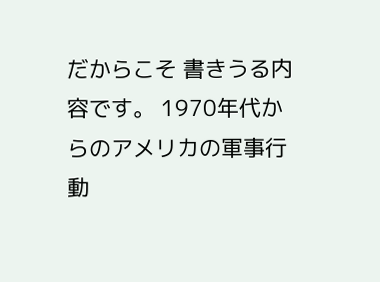だからこそ 書きうる内容です。 1970年代からのアメリカの軍事行動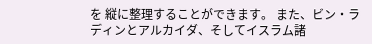を 縦に整理することができます。 また、ビン・ラディンとアルカイダ、そしてイスラム諸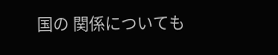国の 関係についても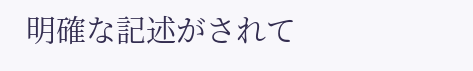明確な記述がされて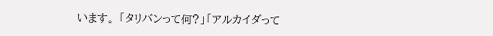います。 「タリバンって何?」「アルカイダって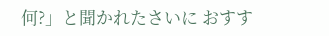何?」と聞かれたさいに おすす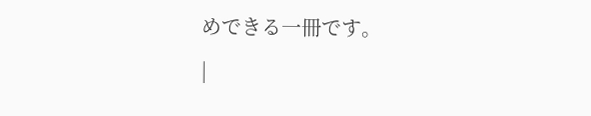めできる一冊です。
|